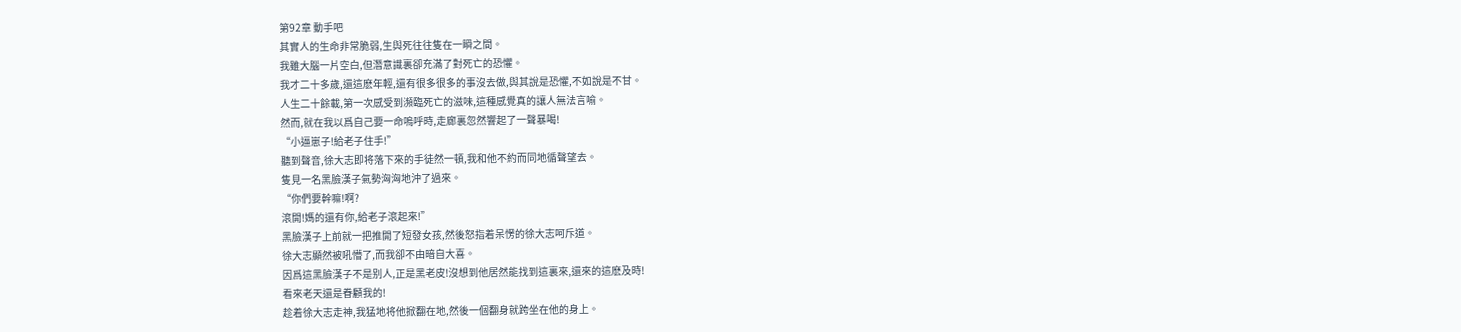第92章 動手吧
其實人的生命非常脆弱,生與死往往隻在一瞬之間。
我雖大腦一片空白,但潛意識裏卻充滿了對死亡的恐懼。
我才二十多歲,還這麽年輕,還有很多很多的事沒去做,與其說是恐懼,不如說是不甘。
人生二十餘載,第一次感受到瀕臨死亡的滋味,這種感覺真的讓人無法言喻。
然而,就在我以爲自己要一命嗚呼時,走廊裏忽然響起了一聲暴喝!
“小逼崽子!給老子住手!”
聽到聲音,徐大志即将落下來的手徒然一頓,我和他不約而同地循聲望去。
隻見一名黑臉漢子氣勢洶洶地沖了過來。
“你們要幹嘛!啊?
滾開!媽的還有你,給老子滾起來!”
黑臉漢子上前就一把推開了短發女孩,然後怒指着呆愣的徐大志呵斥道。
徐大志顯然被吼懵了,而我卻不由暗自大喜。
因爲這黑臉漢子不是别人,正是黑老皮!沒想到他居然能找到這裏來,還來的這麽及時!
看來老天還是眷顧我的!
趁着徐大志走神,我猛地将他掀翻在地,然後一個翻身就跨坐在他的身上。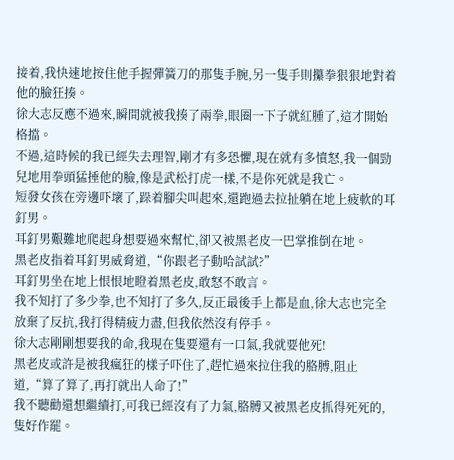接着,我快速地按住他手握彈簧刀的那隻手腕,另一隻手則攥拳狠狠地對着他的臉狂揍。
徐大志反應不過來,瞬間就被我揍了兩拳,眼圈一下子就紅腫了,這才開始格擋。
不過,這時候的我已經失去理智,剛才有多恐懼,現在就有多憤怒,我一個勁兒地用拳頭猛捶他的臉,像是武松打虎一樣,不是你死就是我亡。
短發女孩在旁邊吓壞了,跺着腳尖叫起來,還跑過去拉扯躺在地上疲軟的耳釘男。
耳釘男艱難地爬起身想要過來幫忙,卻又被黑老皮一巴掌推倒在地。
黑老皮指着耳釘男威脅道,“你跟老子動哈試試?”
耳釘男坐在地上恨恨地瞪着黑老皮,敢怒不敢言。
我不知打了多少拳,也不知打了多久,反正最後手上都是血,徐大志也完全放棄了反抗,我打得精疲力盡,但我依然沒有停手。
徐大志剛剛想要我的命,我現在隻要還有一口氣,我就要他死!
黑老皮或許是被我瘋狂的樣子吓住了,趕忙過來拉住我的胳膊,阻止道,“算了算了,再打就出人命了!”
我不聽勸還想繼續打,可我已經沒有了力氣,胳膊又被黑老皮抓得死死的,隻好作罷。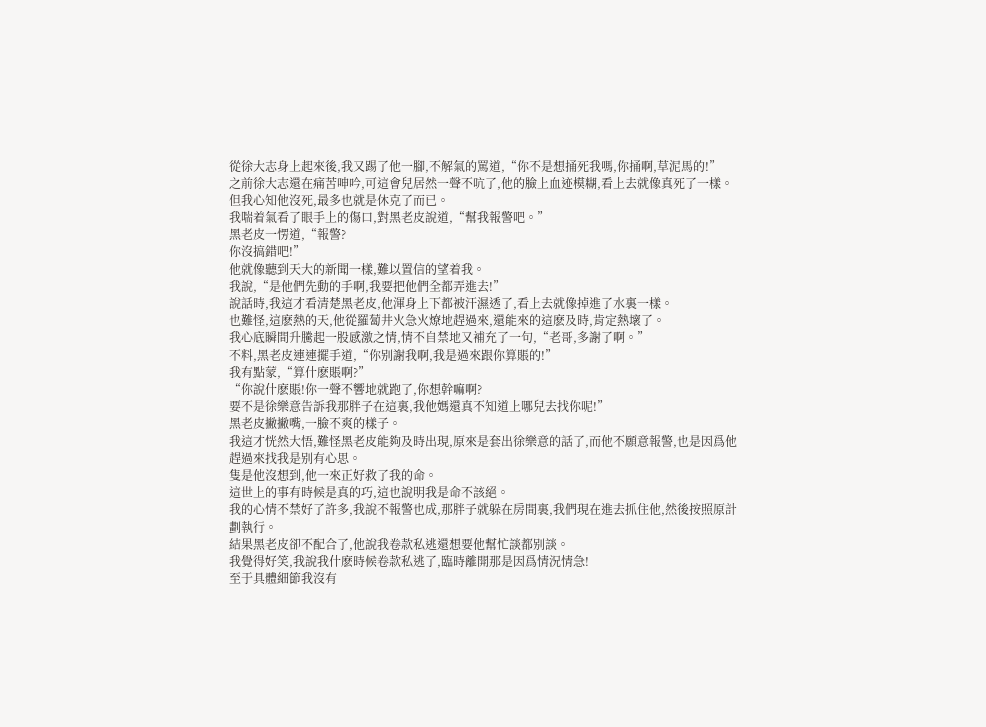從徐大志身上起來後,我又踢了他一腳,不解氣的罵道,“你不是想捅死我嗎,你捅啊,草泥馬的!”
之前徐大志還在痛苦呻吟,可這會兒居然一聲不吭了,他的臉上血迹模糊,看上去就像真死了一樣。
但我心知他沒死,最多也就是休克了而已。
我喘着氣看了眼手上的傷口,對黑老皮說道,“幫我報警吧。”
黑老皮一愣道,“報警?
你沒搞錯吧!”
他就像聽到天大的新聞一樣,難以置信的望着我。
我說,“是他們先動的手啊,我要把他們全都弄進去!”
說話時,我這才看清楚黑老皮,他渾身上下都被汗濕透了,看上去就像掉進了水裏一樣。
也難怪,這麽熱的天,他從羅蔔井火急火燎地趕過來,還能來的這麽及時,肯定熱壞了。
我心底瞬間升騰起一股感激之情,情不自禁地又補充了一句,“老哥,多謝了啊。”
不料,黑老皮連連擺手道,“你别謝我啊,我是過來跟你算賬的!”
我有點蒙,“算什麽賬啊?”
“你說什麽賬!你一聲不響地就跑了,你想幹嘛啊?
要不是徐樂意告訴我那胖子在這裏,我他媽還真不知道上哪兒去找你呢!”
黑老皮撇撇嘴,一臉不爽的樣子。
我這才恍然大悟,難怪黑老皮能夠及時出現,原來是套出徐樂意的話了,而他不願意報警,也是因爲他趕過來找我是别有心思。
隻是他沒想到,他一來正好救了我的命。
這世上的事有時候是真的巧,這也說明我是命不該絕。
我的心情不禁好了許多,我說不報警也成,那胖子就躲在房間裏,我們現在進去抓住他,然後按照原計劃執行。
結果黑老皮卻不配合了,他說我卷款私逃還想要他幫忙談都别談。
我覺得好笑,我說我什麽時候卷款私逃了,臨時離開那是因爲情況情急!
至于具體細節我沒有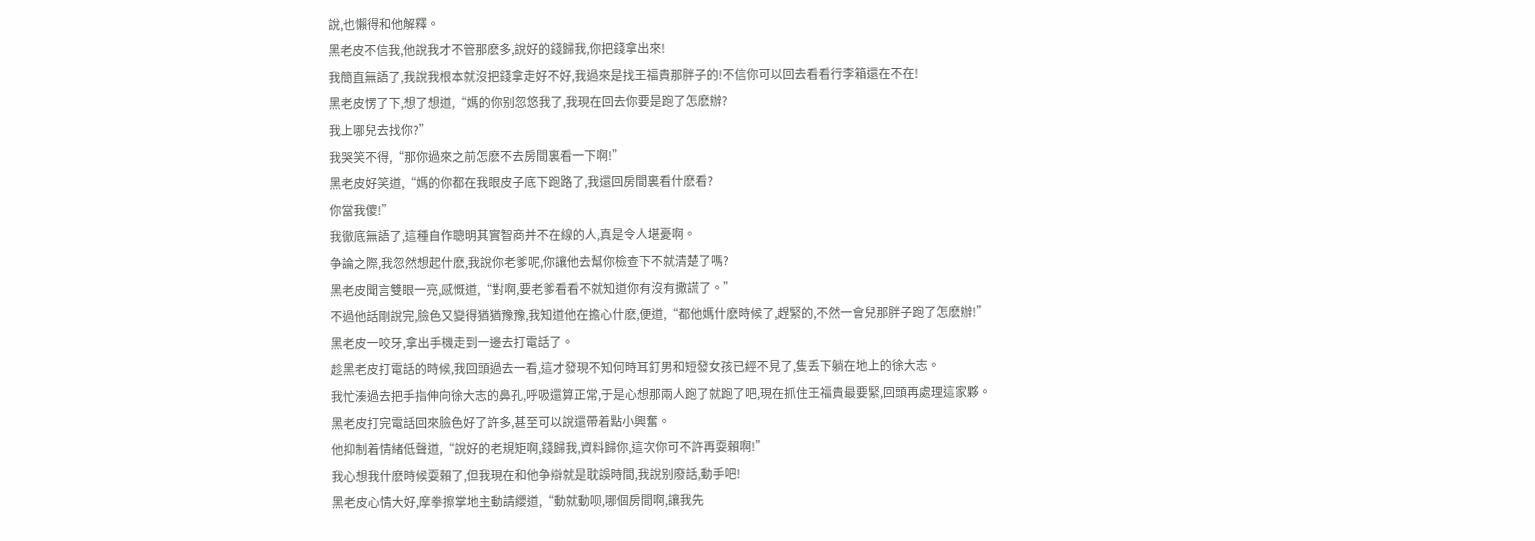說,也懶得和他解釋。
黑老皮不信我,他說我才不管那麽多,說好的錢歸我,你把錢拿出來!
我簡直無語了,我說我根本就沒把錢拿走好不好,我過來是找王福貴那胖子的!不信你可以回去看看行李箱還在不在!
黑老皮愣了下,想了想道,“媽的你别忽悠我了,我現在回去你要是跑了怎麽辦?
我上哪兒去找你?”
我哭笑不得,“那你過來之前怎麽不去房間裏看一下啊!”
黑老皮好笑道,“媽的你都在我眼皮子底下跑路了,我還回房間裏看什麽看?
你當我傻!”
我徹底無語了,這種自作聰明其實智商并不在線的人,真是令人堪憂啊。
争論之際,我忽然想起什麽,我說你老爹呢,你讓他去幫你檢查下不就清楚了嗎?
黑老皮聞言雙眼一亮,感慨道,“對啊,要老爹看看不就知道你有沒有撒謊了。”
不過他話剛說完,臉色又變得猶猶豫豫,我知道他在擔心什麽,便道,“都他媽什麽時候了,趕緊的,不然一會兒那胖子跑了怎麽辦!”
黑老皮一咬牙,拿出手機走到一邊去打電話了。
趁黑老皮打電話的時候,我回頭過去一看,這才發現不知何時耳釘男和短發女孩已經不見了,隻丢下躺在地上的徐大志。
我忙湊過去把手指伸向徐大志的鼻孔,呼吸還算正常,于是心想那兩人跑了就跑了吧,現在抓住王福貴最要緊,回頭再處理這家夥。
黑老皮打完電話回來臉色好了許多,甚至可以說還帶着點小興奮。
他抑制着情緒低聲道,“說好的老規矩啊,錢歸我,資料歸你,這次你可不許再耍賴啊!”
我心想我什麽時候耍賴了,但我現在和他争辯就是耽誤時間,我說别廢話,動手吧!
黑老皮心情大好,摩拳擦掌地主動請纓道,“動就動呗,哪個房間啊,讓我先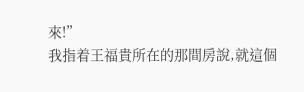來!”
我指着王福貴所在的那間房說,就這個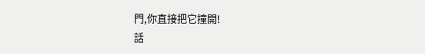門,你直接把它撞開!
話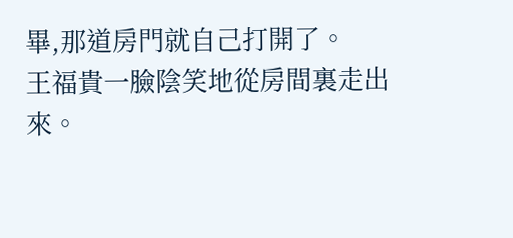畢,那道房門就自己打開了。
王福貴一臉陰笑地從房間裏走出來。